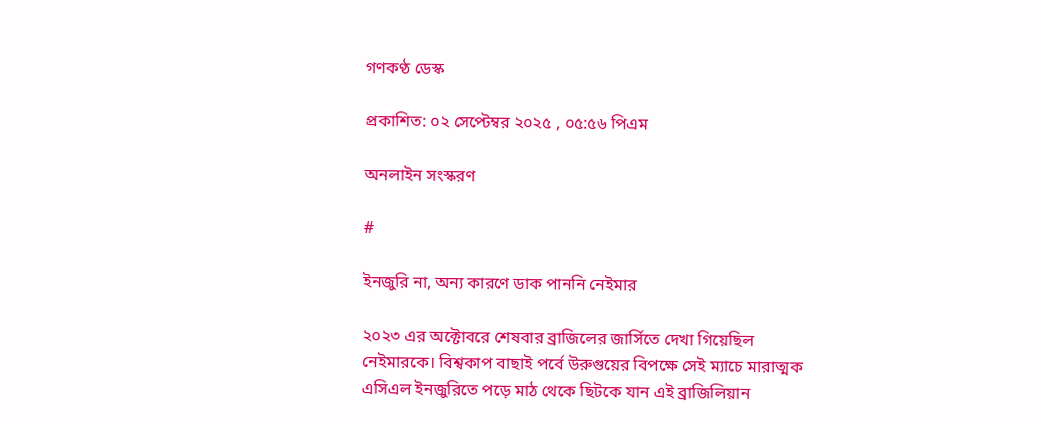গণকণ্ঠ ডেস্ক

প্রকাশিত: ০২ সেপ্টেম্বর ২০২৫ , ০৫:৫৬ পিএম

অনলাইন সংস্করণ

#

ইনজুরি না, অন্য কারণে ডাক পাননি নেইমার

২০২৩ এর অক্টোবরে শেষবার ব্রাজিলের জার্সিতে দেখা গিয়েছিল নেইমারকে। বিশ্বকাপ বাছাই পর্বে উরুগুয়ের বিপক্ষে সেই ম্যাচে মারাত্মক এসিএল ইনজুরিতে পড়ে মাঠ থেকে ছিটকে যান এই ব্রাজিলিয়ান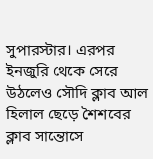সুপারস্টার। এরপর ইনজুরি থেকে সেরে উঠলেও সৌদি ক্লাব আল হিলাল ছেড়ে শৈশবের ক্লাব সান্তোসে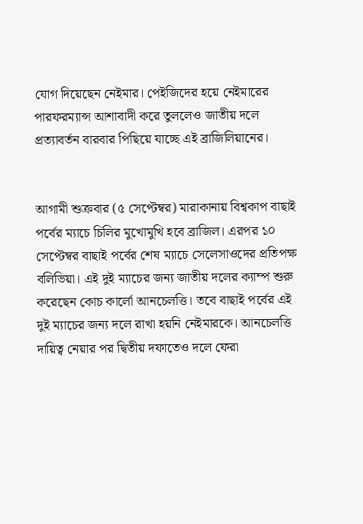যোগ দিয়েছেন নেইমার। পেইজিদের হয়ে নেইমারের পারফরম্যান্স আশাবাদী করে তুললেও জাতীয় দলে প্রত্যাবর্তন বারবার পিছিয়ে যাচ্ছে এই ব্রাজিলিয়ানের।


আগামী শুক্রবার (৫ সেপ্টেম্বর) মারাকানায় বিশ্বকাপ বাছাই পর্বের ম্যাচে চিলির মুখোমুখি হবে ব্রাজিল। এরপর ১০ সেপ্টেম্বর বাছাই পর্বের শেষ ম্যাচে সেলেসাওদের প্রতিপক্ষ বলিভিয়া। এই দুই ম্যাচের জন্য জাতীয় দলের ক্যাম্প শুরু করেছেন কোচ কার্লো আনচেলত্তি। তবে বাছাই পর্বের এই দুই ম্যাচের জন্য দলে রাখা হয়নি নেইমারকে। আনচেলত্তি দায়িত্ব নেয়ার পর দ্বিতীয় দফাতেও দলে ফেরা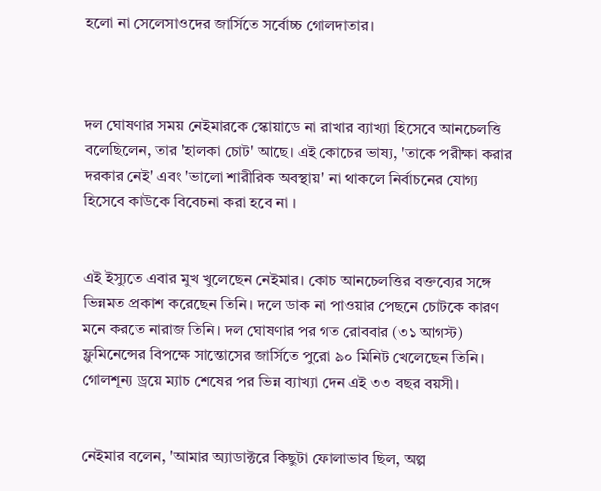হলো না সেলেসাওদের জার্সিতে সর্বোচ্চ গোলদাতার।



দল ঘোষণার সময় নেইমারকে স্কোয়াডে না রাখার ব্যাখ্যা হিসেবে আনচেলত্তি বলেছিলেন, তার 'হালকা চোট' আছে। এই কোচের ভাষ্য, 'তাকে পরীক্ষা করার দরকার নেই' এবং 'ভালো শারীরিক অবস্থায়' না থাকলে নির্বাচনের যোগ্য হিসেবে কাউকে বিবেচনা করা হবে না ।


এই ইস্যুতে এবার মুখ খুলেছেন নেইমার। কোচ আনচেলত্তির বক্তব্যের সঙ্গে ভিন্নমত প্রকাশ করেছেন তিনি। দলে ডাক না পাওয়ার পেছনে চোটকে কারণ মনে করতে নারাজ তিনি। দল ঘোষণার পর গত রোববার (৩১ আগস্ট) ফ্লুমিনেন্সের বিপক্ষে সান্তোসের জার্সিতে পুরো ৯০ মিনিট খেলেছেন তিনি। গোলশূন্য ড্রয়ে ম্যাচ শেষের পর ভিন্ন ব্যাখ্যা দেন এই ৩৩ বছর বয়সী।


নেইমার বলেন, 'আমার অ্যাডাক্টরে কিছুটা ফোলাভাব ছিল, অল্প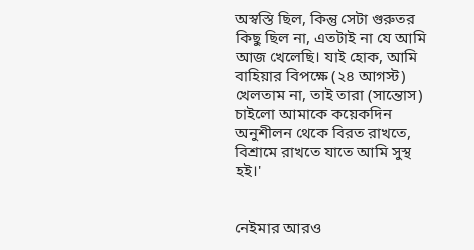অস্বস্তি ছিল, কিন্তু সেটা গুরুতর কিছু ছিল না, এতটাই না যে আমি আজ খেলেছি। যাই হোক, আমি বাহিয়ার বিপক্ষে (২৪ আগস্ট) খেলতাম না, তাই তারা (সান্তোস) চাইলো আমাকে কয়েকদিন অনুশীলন থেকে বিরত রাখতে, বিশ্রামে রাখতে যাতে আমি সুস্থ হই।'


নেইমার আরও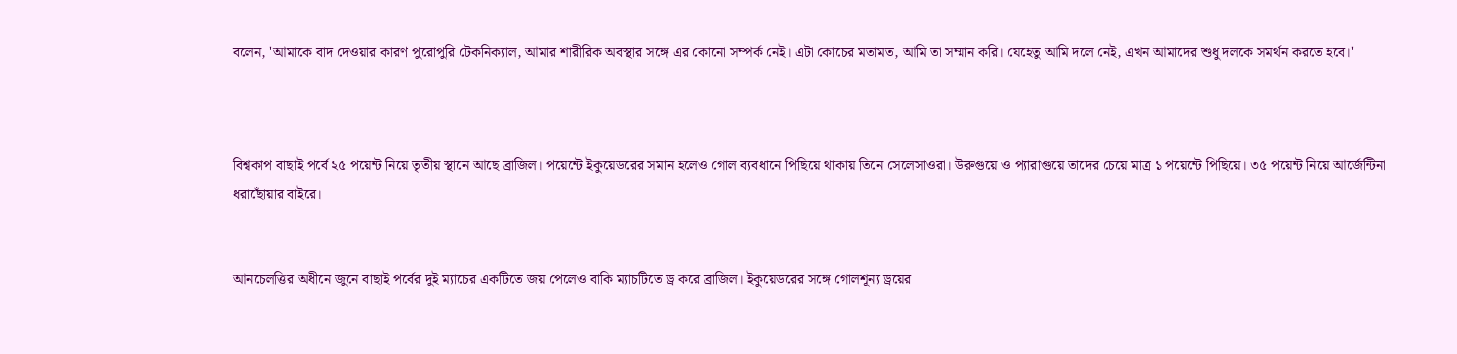বলেন, 'আমাকে বাদ দেওয়ার কারণ পুরোপুরি টেকনিক্যাল, আমার শারীরিক অবস্থার সঙ্গে এর কোনো সম্পর্ক নেই। এটা কোচের মতামত, আমি তা সম্মান করি। যেহেতু আমি দলে নেই, এখন আমাদের শুধু দলকে সমর্থন করতে হবে।'



বিশ্বকাপ বাছাই পর্বে ২৫ পয়েন্ট নিয়ে তৃতীয় স্থানে আছে ব্রাজিল। পয়েন্টে ইকুয়েডরের সমান হলেও গোল ব্যবধানে পিছিয়ে থাকায় তিনে সেলেসাওরা। উরুগুয়ে ও প্যারাগুয়ে তাদের চেয়ে মাত্র ১ পয়েন্টে পিছিয়ে। ৩৫ পয়েন্ট নিয়ে আর্জেন্টিনা ধরাছোঁয়ার বাইরে।


আনচেলত্তির অধীনে জুনে বাছাই পর্বের দুই ম্যাচের একটিতে জয় পেলেও বাকি ম্যাচটিতে ড্র করে ব্রাজিল। ইকুয়েডরের সঙ্গে গোলশূন্য ড্রয়ের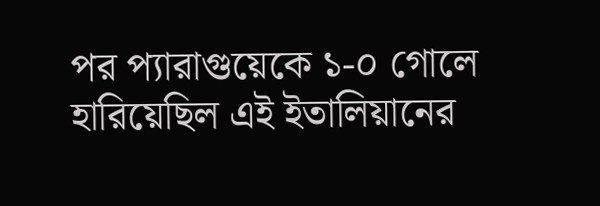পর প্যারাগুয়েকে ১-০ গোলে হারিয়েছিল এই ইতালিয়ানের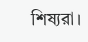শিষ্যরা।